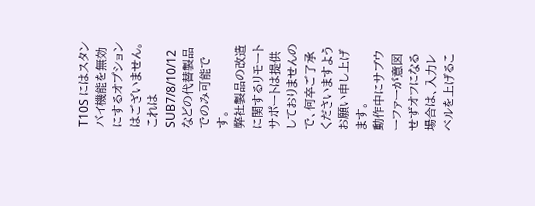T10S にはスタンバイ機能を無効にするオプションはございません。
これは SUB7/8/10/12 などの代替製品でのみ可能です。
弊社製品の改造に関するリモートサポートは提供しておりませんので、何卒ご了承くださいますようお願い申し上げます。
動作中にサブウーファーが意図せずオフになる場合は、入力レベルを上げるこ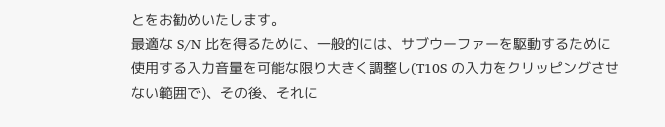とをお勧めいたします。
最適な S/N 比を得るために、一般的には、サブウーファーを駆動するために使用する入力音量を可能な限り大きく調整し(T10S の入力をクリッピングさせない範囲で)、その後、それに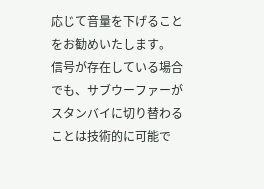応じて音量を下げることをお勧めいたします。
信号が存在している場合でも、サブウーファーがスタンバイに切り替わることは技術的に可能で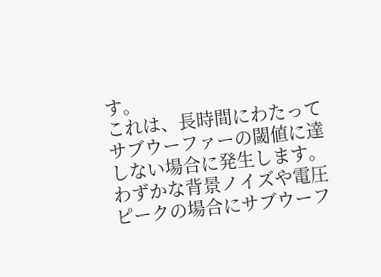す。
これは、長時間にわたってサブウーファーの閾値に達しない場合に発生します。
わずかな背景ノイズや電圧ピークの場合にサブウーフ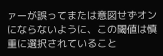ァーが誤ってまたは意図せずオンにならないように、この閾値は慎重に選択されていること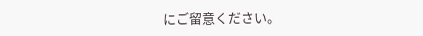にご留意ください。